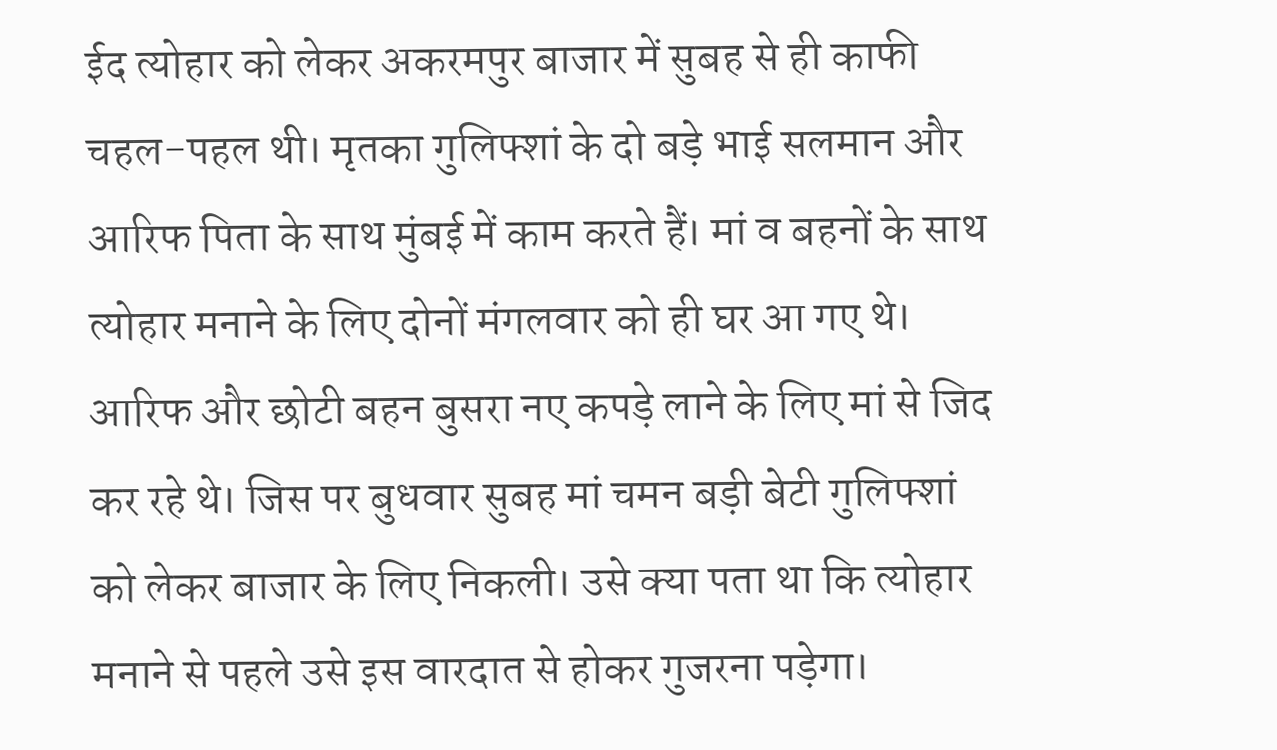ईद त्योहार को लेकर अकरमपुर बाजार में सुबह से ही काफी चहल-पहल थी। मृतका गुलिफ्शां के दो बड़े भाई सलमान और आरिफ पिता के साथ मुंबई में काम करते हैं। मां व बहनों के साथ त्योहार मनाने के लिए दोनों मंगलवार को ही घर आ गए थे। आरिफ और छोटी बहन बुसरा नए कपड़े लाने के लिए मां से जिद कर रहे थे। जिस पर बुधवार सुबह मां चमन बड़ी बेटी गुलिफ्शां को लेकर बाजार के लिए निकली। उसे क्या पता था कि त्योहार मनाने से पहले उसे इस वारदात से होकर गुजरना पड़ेगा।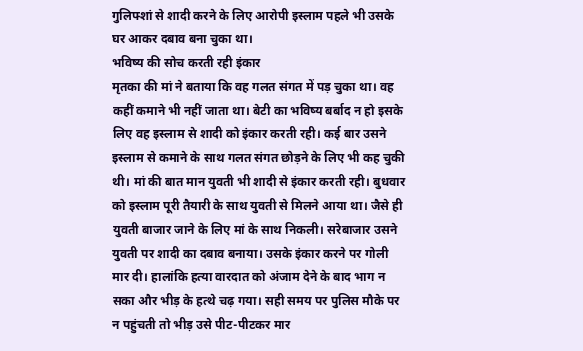गुलिफ्शां से शादी करने के लिए आरोपी इस्लाम पहले भी उसके घर आकर दबाव बना चुका था।
भविष्य की सोच करती रही इंकार
मृतका की मां ने बताया कि वह गलत संगत में पड़ चुका था। वह कहीं कमाने भी नहीं जाता था। बेटी का भविष्य बर्बाद न हो इसके लिए वह इस्लाम से शादी को इंकार करती रही। कई बार उसने इस्लाम से कमाने के साथ गलत संगत छोड़ने के लिए भी कह चुकी थी। मां की बात मान युवती भी शादी से इंकार करती रही। बुधवार को इस्लाम पूरी तैयारी के साथ युवती से मिलने आया था। जैसे ही युवती बाजार जाने के लिए मां के साथ निकली। सरेबाजार उसने युवती पर शादी का दबाव बनाया। उसके इंकार करने पर गोली मार दी। हालांकि हत्या वारदात को अंजाम देने के बाद भाग न सका और भीड़ के हत्थे चढ़ गया। सही समय पर पुलिस मौके पर न पहुंचती तो भीड़ उसे पीट-पीटकर मार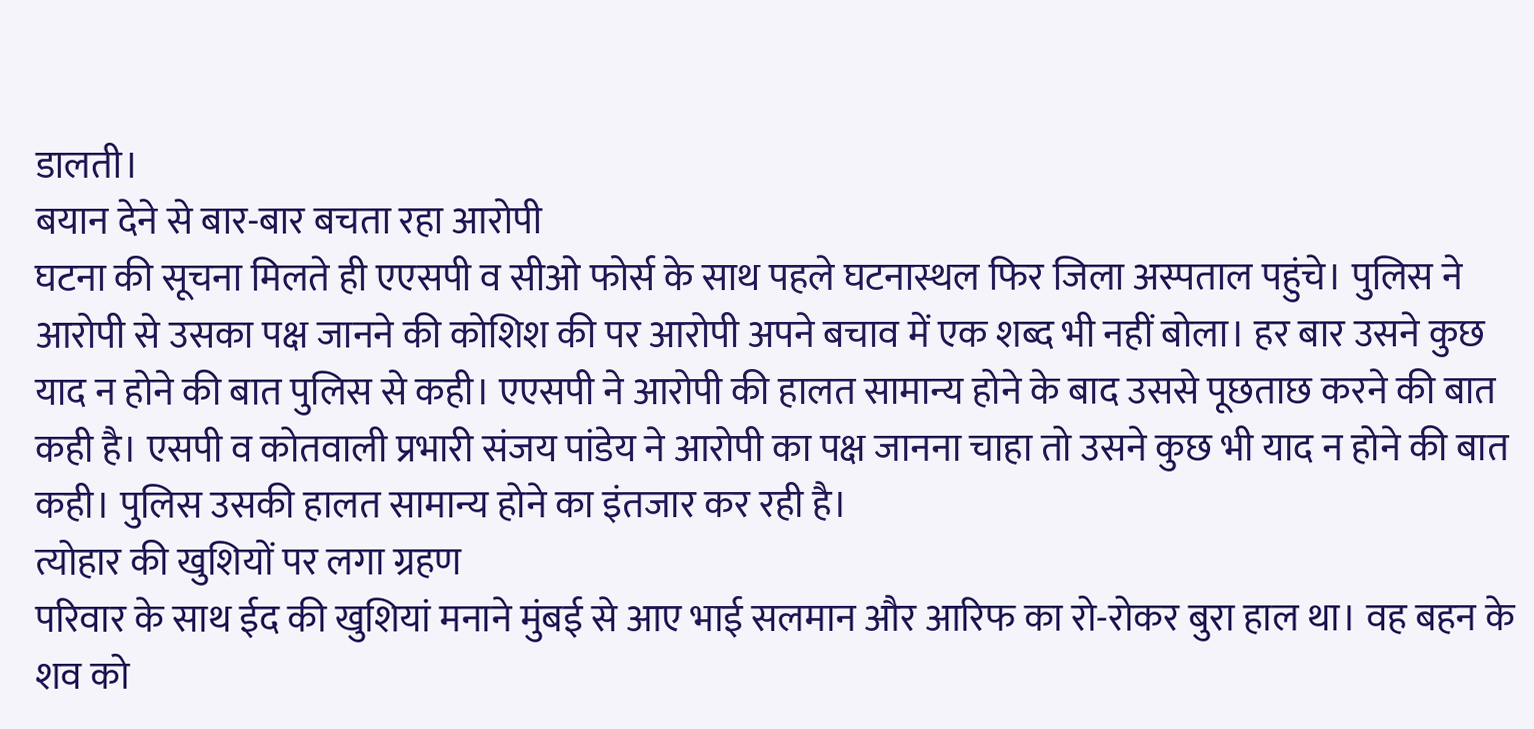डालती।
बयान देने से बार-बार बचता रहा आरोपी
घटना की सूचना मिलते ही एएसपी व सीओ फोर्स के साथ पहले घटनास्थल फिर जिला अस्पताल पहुंचे। पुलिस ने आरोपी से उसका पक्ष जानने की कोशिश की पर आरोपी अपने बचाव में एक शब्द भी नहीं बोला। हर बार उसने कुछ याद न होने की बात पुलिस से कही। एएसपी ने आरोपी की हालत सामान्य होने के बाद उससे पूछताछ करने की बात कही है। एसपी व कोतवाली प्रभारी संजय पांडेय ने आरोपी का पक्ष जानना चाहा तो उसने कुछ भी याद न होने की बात कही। पुलिस उसकी हालत सामान्य होने का इंतजार कर रही है।
त्योहार की खुशियों पर लगा ग्रहण
परिवार के साथ ईद की खुशियां मनाने मुंबई से आए भाई सलमान और आरिफ का रो-रोकर बुरा हाल था। वह बहन के शव को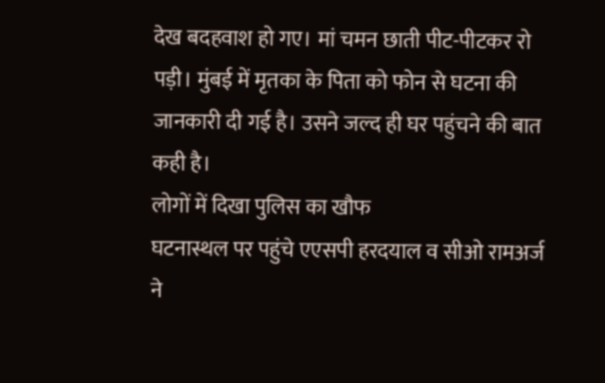देख बदहवाश हो गए। मां चमन छाती पीट-पीटकर रो पड़ी। मुंबई में मृतका के पिता को फोन से घटना की जानकारी दी गई है। उसने जल्द ही घर पहुंचने की बात कही है।
लोगों में दिखा पुलिस का खौफ
घटनास्थल पर पहुंचे एएसपी हरदयाल व सीओ रामअर्ज ने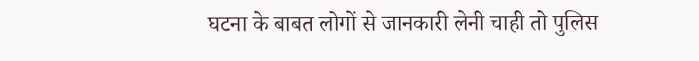घटना के बाबत लोगों से जानकारी लेनी चाही तो पुलिस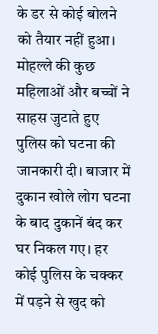के डर से कोई बोलने को तैयार नहीं हुआ। मोहल्ले की कुछ महिलाओं और बच्चों ने साहस जुटाते हुए पुलिस को घटना की जानकारी दी। बाजार में दुकान खोले लोग घटना के बाद दुकानें बंद कर घर निकल गए। हर कोई पुलिस के चक्कर में पड़ने से खुद को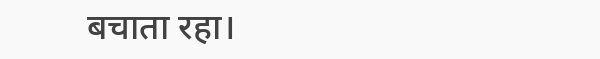बचाता रहा।